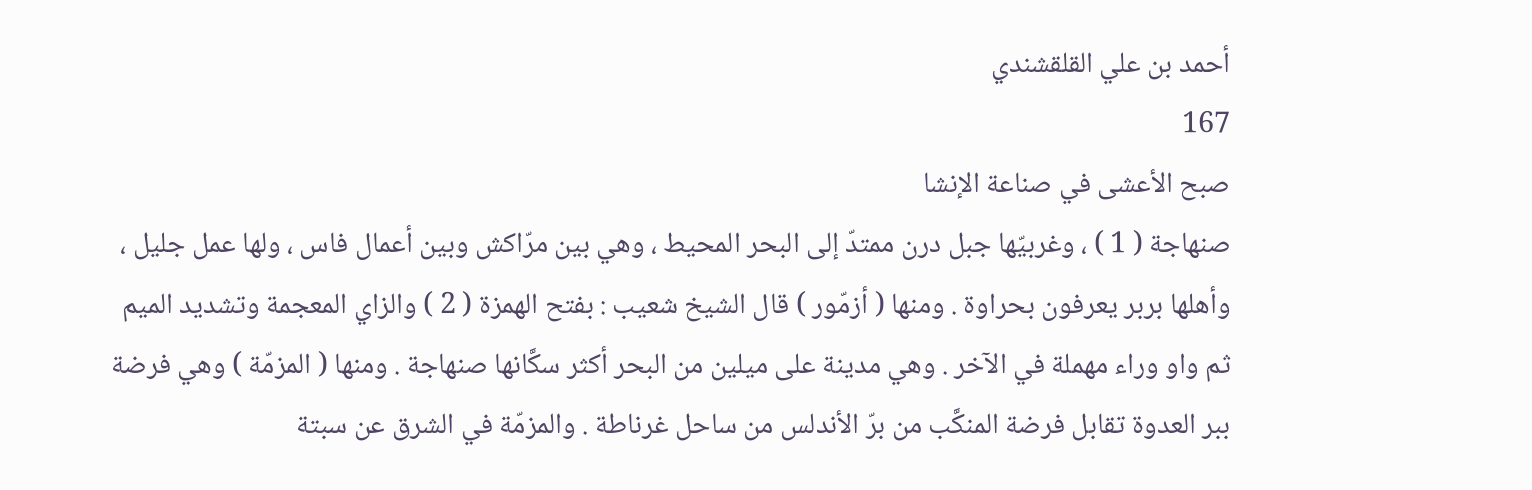أحمد بن علي القلقشندي
167
صبح الأعشى في صناعة الإنشا
صنهاجة ( 1 ) ، وغربيّها جبل درن ممتدّ إلى البحر المحيط ، وهي بين مرّاكش وبين أعمال فاس ، ولها عمل جليل ، وأهلها بربر يعرفون بحراوة . ومنها ( أزمّور ) قال الشيخ شعيب : بفتح الهمزة ( 2 ) والزاي المعجمة وتشديد الميم ثم واو وراء مهملة في الآخر . وهي مدينة على ميلين من البحر أكثر سكَّانها صنهاجة . ومنها ( المزمّة ) وهي فرضة ببر العدوة تقابل فرضة المنكَّب من برّ الأندلس من ساحل غرناطة . والمزمّة في الشرق عن سبتة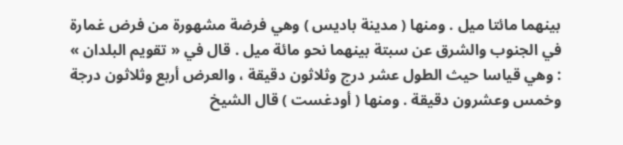بينهما مائتا ميل . ومنها ( مدينة باديس ) وهي فرضة مشهورة من فرض غمارة في الجنوب والشرق عن سبتة بينهما نحو مائة ميل . قال في « تقويم البلدان » : وهي قياسا حيث الطول عشر درج وثلاثون دقيقة ، والعرض أربع وثلاثون درجة وخمس وعشرون دقيقة . ومنها ( أودغست ) قال الشيخ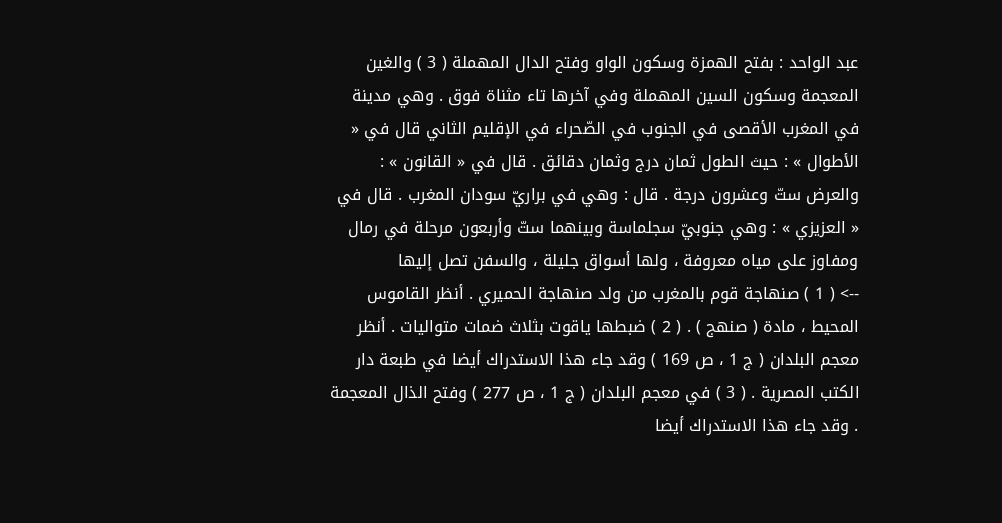عبد الواحد : بفتح الهمزة وسكون الواو وفتح الدال المهملة ( 3 ) والغين المعجمة وسكون السين المهملة وفي آخرها تاء مثناة فوق . وهي مدينة في المغرب الأقصى في الجنوب في الصّحراء في الإقليم الثاني قال في « الأطوال » : حيث الطول ثمان درج وثمان دقائق . قال في « القانون » : والعرض ستّ وعشرون درجة . قال : وهي في براريّ سودان المغرب . قال في « العزيزي » : وهي جنوبيّ سجلماسة وبينهما ستّ وأربعون مرحلة في رمال ومفاوز على مياه معروفة ، ولها أسواق جليلة ، والسفن تصل إليها
--> ( 1 ) صنهاجة قوم بالمغرب من ولد صنهاجة الحميري . أنظر القاموس المحيط ، مادة ( صنهج ) . ( 2 ) ضبطها ياقوت بثلاث ضمات متواليات . أنظر معجم البلدان ( ج 1 ، ص 169 ) وقد جاء هذا الاستدراك أيضا في طبعة دار الكتب المصرية . ( 3 ) في معجم البلدان ( ج 1 ، ص 277 ) وفتح الذال المعجمة . وقد جاء هذا الاستدراك أيضا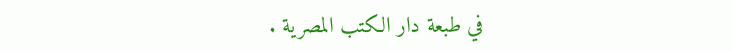في طبعة دار الكتب المصرية .